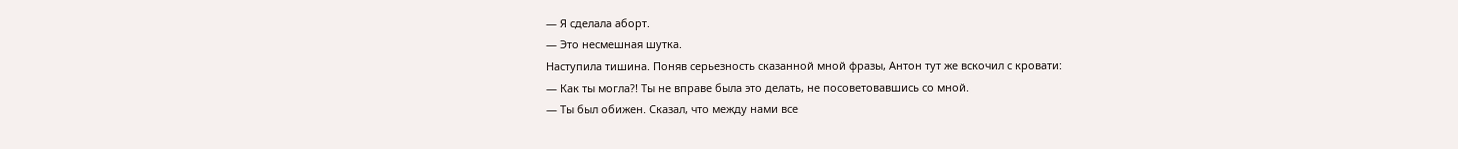— Я сделала аборт.
— Это несмешная шутка.
Наступила тишина. Поняв серьезность сказанной мной фразы, Антон тут же вскочил с кровати:
— Как ты могла?! Ты не вправе была это делать, не посоветовавшись со мной.
— Ты был обижен. Сказал, что между нами все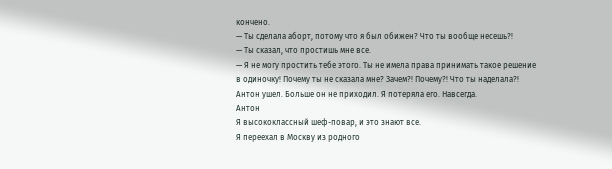кончено.
— Ты сделала аборт, потому что я был обижен? Что ты вообще несешь?!
— Ты сказал, что простишь мне все.
— Я не могу простить тебе этого. Ты не имела права принимать такое решение в одиночку! Почему ты не сказала мне? Зачем?! Почему?! Что ты наделала?!
Антон ушел. Больше он не приходил. Я потеряла его. Навсегда.
Антон
Я высококлассный шеф-повар, и это знают все.
Я переехал в Москву из родного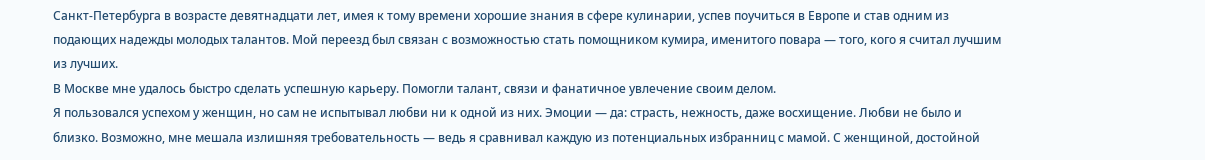Санкт-Петербурга в возрасте девятнадцати лет, имея к тому времени хорошие знания в сфере кулинарии, успев поучиться в Европе и став одним из подающих надежды молодых талантов. Мой переезд был связан с возможностью стать помощником кумира, именитого повара — того, кого я считал лучшим из лучших.
В Москве мне удалось быстро сделать успешную карьеру. Помогли талант, связи и фанатичное увлечение своим делом.
Я пользовался успехом у женщин, но сам не испытывал любви ни к одной из них. Эмоции — да: страсть, нежность, даже восхищение. Любви не было и близко. Возможно, мне мешала излишняя требовательность — ведь я сравнивал каждую из потенциальных избранниц с мамой. С женщиной, достойной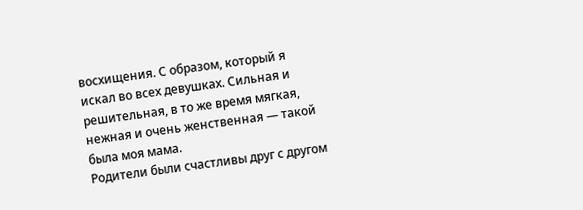восхищения. С образом, который я искал во всех девушках. Сильная и решительная, в то же время мягкая, нежная и очень женственная — такой была моя мама.
Родители были счастливы друг с другом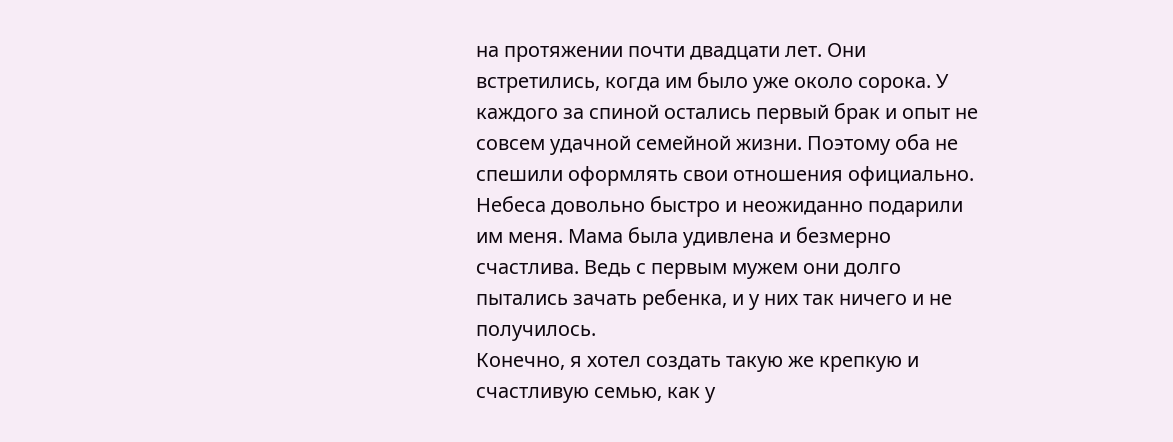на протяжении почти двадцати лет. Они встретились, когда им было уже около сорока. У каждого за спиной остались первый брак и опыт не совсем удачной семейной жизни. Поэтому оба не спешили оформлять свои отношения официально. Небеса довольно быстро и неожиданно подарили им меня. Мама была удивлена и безмерно счастлива. Ведь с первым мужем они долго пытались зачать ребенка, и у них так ничего и не получилось.
Конечно, я хотел создать такую же крепкую и счастливую семью, как у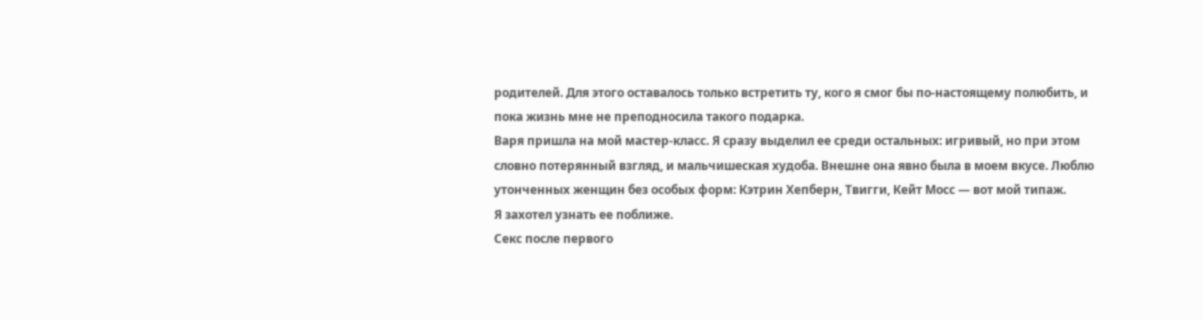родителей. Для этого оставалось только встретить ту, кого я смог бы по-настоящему полюбить, и пока жизнь мне не преподносила такого подарка.
Варя пришла на мой мастер-класс. Я сразу выделил ее среди остальных: игривый, но при этом словно потерянный взгляд, и мальчишеская худоба. Внешне она явно была в моем вкусе. Люблю утонченных женщин без особых форм: Кэтрин Хепберн, Твигги, Кейт Мосс — вот мой типаж.
Я захотел узнать ее поближе.
Секс после первого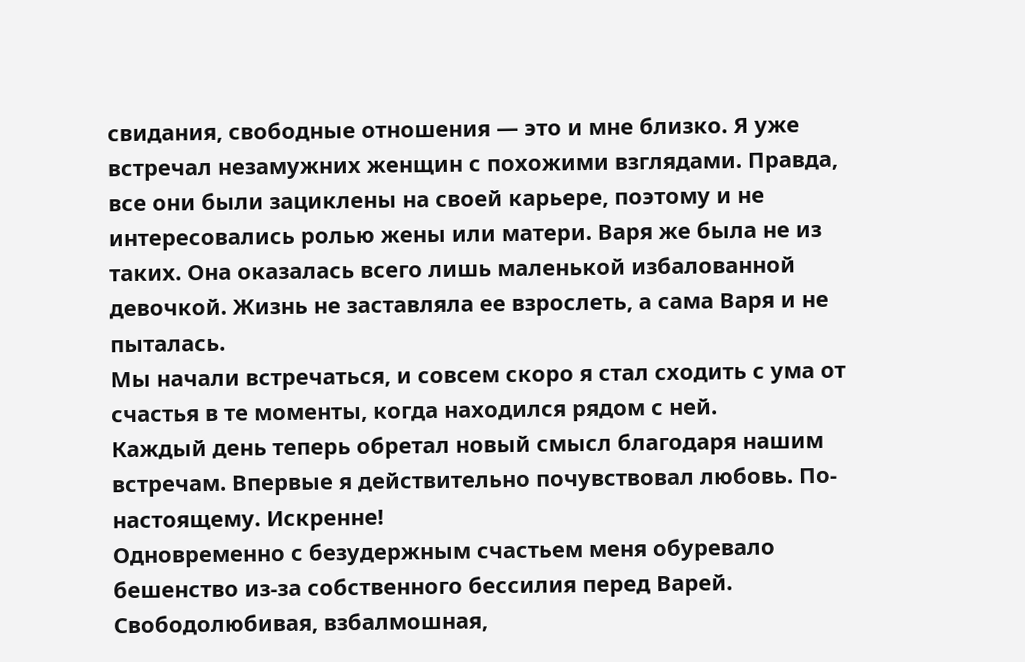свидания, свободные отношения — это и мне близко. Я уже встречал незамужних женщин с похожими взглядами. Правда, все они были зациклены на своей карьере, поэтому и не интересовались ролью жены или матери. Варя же была не из таких. Она оказалась всего лишь маленькой избалованной девочкой. Жизнь не заставляла ее взрослеть, а сама Варя и не пыталась.
Мы начали встречаться, и совсем скоро я стал сходить с ума от счастья в те моменты, когда находился рядом с ней.
Каждый день теперь обретал новый смысл благодаря нашим встречам. Впервые я действительно почувствовал любовь. По-настоящему. Искренне!
Одновременно с безудержным счастьем меня обуревало бешенство из-за собственного бессилия перед Варей.
Свободолюбивая, взбалмошная,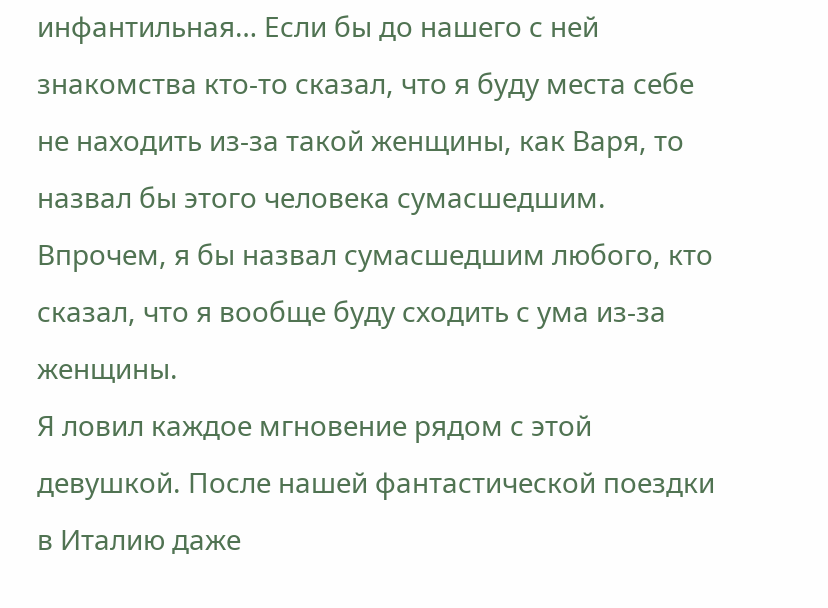инфантильная… Если бы до нашего с ней знакомства кто-то сказал, что я буду места себе не находить из-за такой женщины, как Варя, то назвал бы этого человека сумасшедшим. Впрочем, я бы назвал сумасшедшим любого, кто сказал, что я вообще буду сходить с ума из-за женщины.
Я ловил каждое мгновение рядом с этой девушкой. После нашей фантастической поездки в Италию даже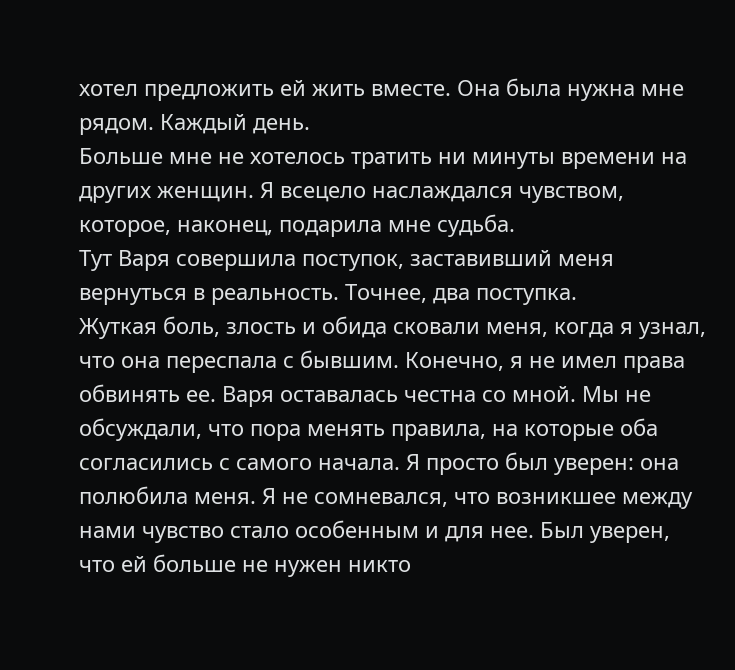хотел предложить ей жить вместе. Она была нужна мне рядом. Каждый день.
Больше мне не хотелось тратить ни минуты времени на других женщин. Я всецело наслаждался чувством, которое, наконец, подарила мне судьба.
Тут Варя совершила поступок, заставивший меня вернуться в реальность. Точнее, два поступка.
Жуткая боль, злость и обида сковали меня, когда я узнал, что она переспала с бывшим. Конечно, я не имел права обвинять ее. Варя оставалась честна со мной. Мы не обсуждали, что пора менять правила, на которые оба согласились с самого начала. Я просто был уверен: она полюбила меня. Я не сомневался, что возникшее между нами чувство стало особенным и для нее. Был уверен, что ей больше не нужен никто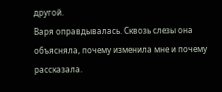другой.
Варя оправдывалась. Сквозь слезы она объясняла, почему изменила мне и почему рассказала.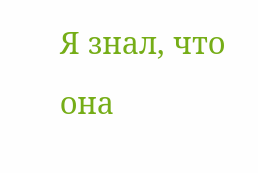Я знал, что она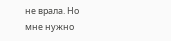не врала. Но мне нужно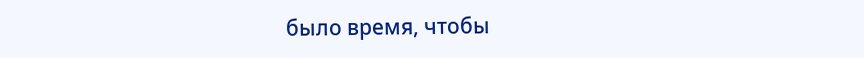было время, чтобы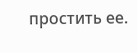простить ее.